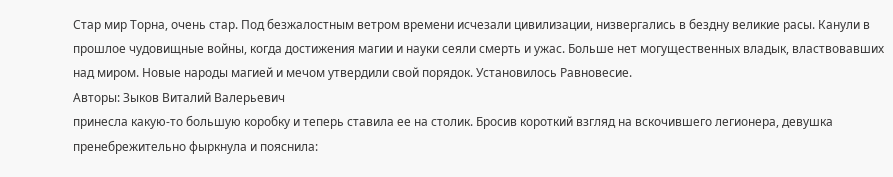Стар мир Торна, очень стар. Под безжалостным ветром времени исчезали цивилизации, низвергались в бездну великие расы. Канули в прошлое чудовищные войны, когда достижения магии и науки сеяли смерть и ужас. Больше нет могущественных владык, властвовавших над миром. Новые народы магией и мечом утвердили свой порядок. Установилось Равновесие.
Авторы: Зыков Виталий Валерьевич
принесла какую-то большую коробку и теперь ставила ее на столик. Бросив короткий взгляд на вскочившего легионера, девушка пренебрежительно фыркнула и пояснила: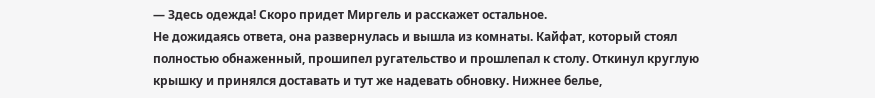— Здесь одежда! Скоро придет Миргель и расскажет остальное.
Не дожидаясь ответа, она развернулась и вышла из комнаты. Кайфат, который стоял полностью обнаженный, прошипел ругательство и прошлепал к столу. Откинул круглую крышку и принялся доставать и тут же надевать обновку. Нижнее белье,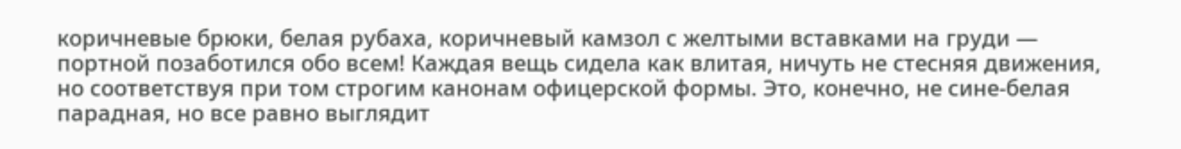коричневые брюки, белая рубаха, коричневый камзол с желтыми вставками на груди — портной позаботился обо всем! Каждая вещь сидела как влитая, ничуть не стесняя движения, но соответствуя при том строгим канонам офицерской формы. Это, конечно, не сине-белая парадная, но все равно выглядит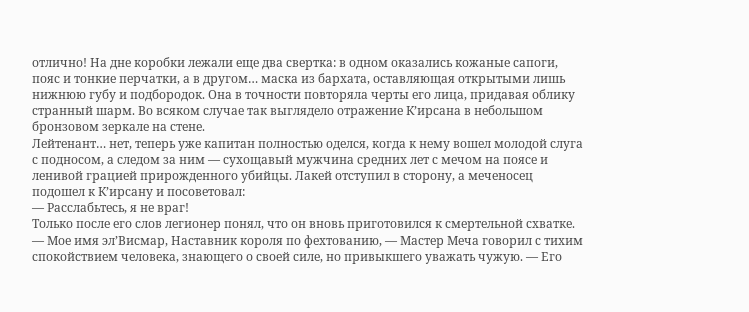отлично! На дне коробки лежали еще два свертка: в одном оказались кожаные сапоги, пояс и тонкие перчатки, а в другом… маска из бархата, оставляющая открытыми лишь нижнюю губу и подбородок. Она в точности повторяла черты его лица, придавая облику странный шарм. Во всяком случае так выглядело отражение К’ирсана в небольшом бронзовом зеркале на стене.
Лейтенант… нет, теперь уже капитан полностью оделся, когда к нему вошел молодой слуга с подносом, а следом за ним — сухощавый мужчина средних лет с мечом на поясе и ленивой грацией прирожденного убийцы. Лакей отступил в сторону, а меченосец подошел к К’ирсану и посоветовал:
— Расслабьтесь, я не враг!
Только после его слов легионер понял, что он вновь приготовился к смертельной схватке.
— Мое имя эл’Висмар, Наставник короля по фехтованию, — Мастер Меча говорил с тихим спокойствием человека, знающего о своей силе, но привыкшего уважать чужую. — Его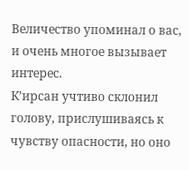Величество упоминал о вас, и очень многое вызывает интерес.
К’ирсан учтиво склонил голову, прислушиваясь к чувству опасности, но оно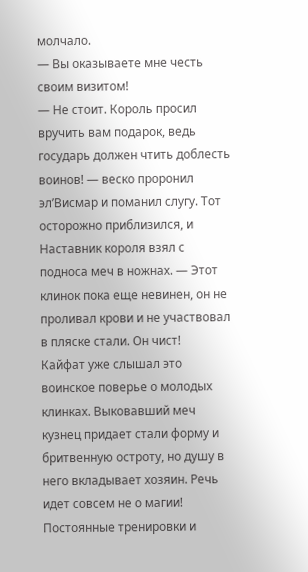молчало.
— Вы оказываете мне честь своим визитом!
— Не стоит. Король просил вручить вам подарок, ведь государь должен чтить доблесть воинов! — веско проронил эл’Висмар и поманил слугу. Тот осторожно приблизился, и Наставник короля взял с подноса меч в ножнах. — Этот клинок пока еще невинен, он не проливал крови и не участвовал в пляске стали. Он чист!
Кайфат уже слышал это воинское поверье о молодых клинках. Выковавший меч кузнец придает стали форму и бритвенную остроту, но душу в него вкладывает хозяин. Речь идет совсем не о магии! Постоянные тренировки и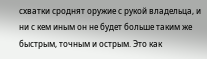схватки сроднят оружие с рукой владельца, и ни с кем иным он не будет больше таким же быстрым, точным и острым. Это как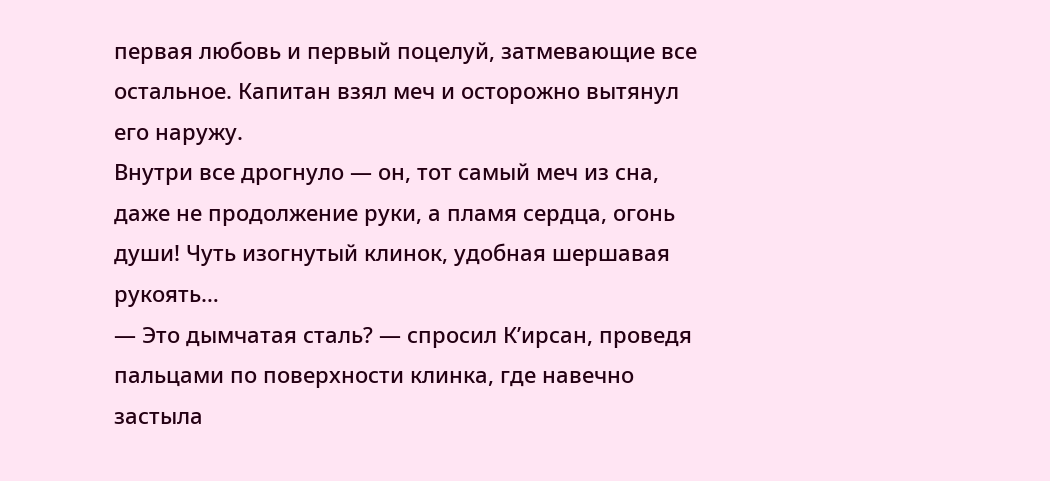первая любовь и первый поцелуй, затмевающие все остальное. Капитан взял меч и осторожно вытянул его наружу.
Внутри все дрогнуло — он, тот самый меч из сна, даже не продолжение руки, а пламя сердца, огонь души! Чуть изогнутый клинок, удобная шершавая рукоять…
— Это дымчатая сталь? — спросил К’ирсан, проведя пальцами по поверхности клинка, где навечно застыла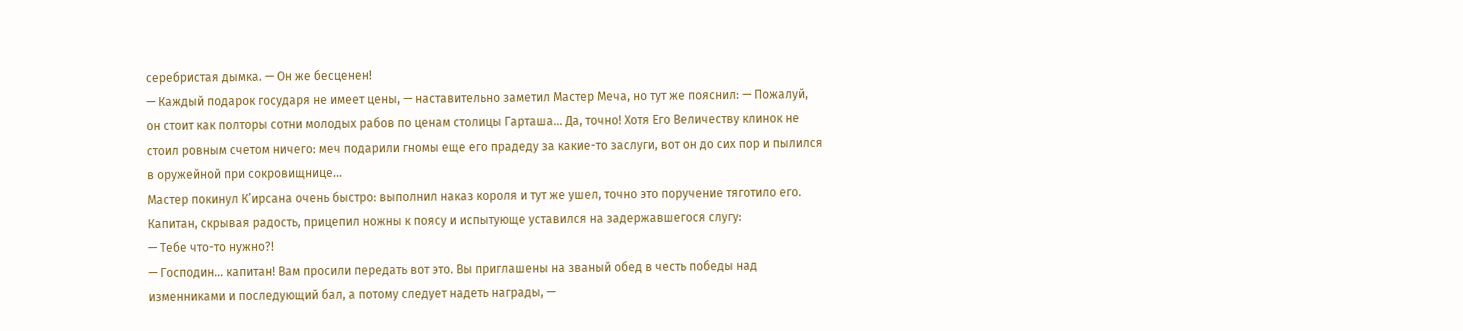серебристая дымка. — Он же бесценен!
— Каждый подарок государя не имеет цены, — наставительно заметил Мастер Меча, но тут же пояснил: — Пожалуй, он стоит как полторы сотни молодых рабов по ценам столицы Гарташа… Да, точно! Хотя Его Величеству клинок не стоил ровным счетом ничего: меч подарили гномы еще его прадеду за какие-то заслуги, вот он до сих пор и пылился в оружейной при сокровищнице…
Мастер покинул К’ирсана очень быстро: выполнил наказ короля и тут же ушел, точно это поручение тяготило его. Капитан, скрывая радость, прицепил ножны к поясу и испытующе уставился на задержавшегося слугу:
— Тебе что-то нужно?!
— Господин… капитан! Вам просили передать вот это. Вы приглашены на званый обед в честь победы над изменниками и последующий бал, а потому следует надеть награды, —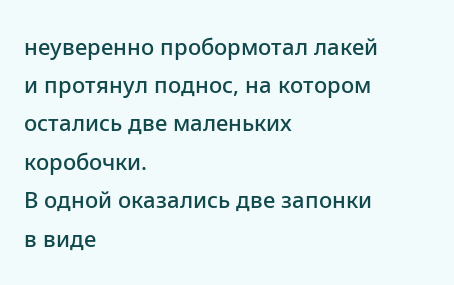неуверенно пробормотал лакей и протянул поднос, на котором остались две маленьких коробочки.
В одной оказались две запонки в виде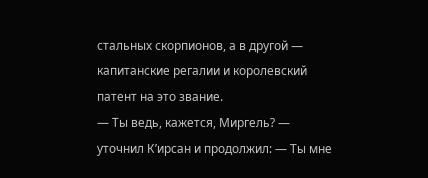стальных скорпионов, а в другой — капитанские регалии и королевский патент на это звание.
— Ты ведь, кажется, Миргель? — уточнил К’ирсан и продолжил: — Ты мне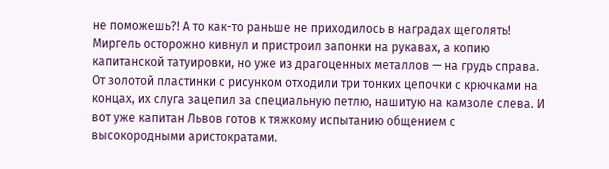не поможешь?! А то как-то раньше не приходилось в наградах щеголять!
Миргель осторожно кивнул и пристроил запонки на рукавах, а копию капитанской татуировки, но уже из драгоценных металлов — на грудь справа. От золотой пластинки с рисунком отходили три тонких цепочки с крючками на концах, их слуга зацепил за специальную петлю, нашитую на камзоле слева. И вот уже капитан Львов готов к тяжкому испытанию общением с высокородными аристократами.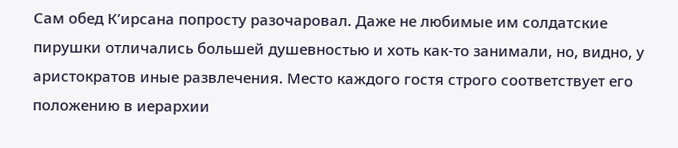Сам обед К’ирсана попросту разочаровал. Даже не любимые им солдатские пирушки отличались большей душевностью и хоть как-то занимали, но, видно, у аристократов иные развлечения. Место каждого гостя строго соответствует его положению в иерархии